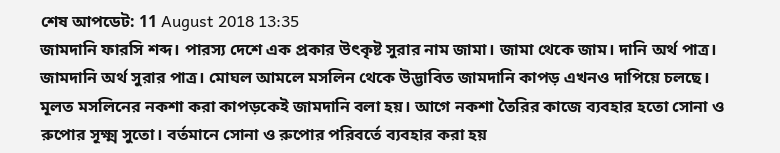শেষ আপডেট: 11 August 2018 13:35
জামদানি ফারসি শব্দ। পারস্য দেশে এক প্রকার উৎকৃষ্ট সুরার নাম জামা। জামা থেকে জাম। দানি অর্থ পাত্র। জামদানি অর্থ সুরার পাত্র। মোঘল আমলে মসলিন থেকে উদ্ভাবিত জামদানি কাপড় এখনও দাপিয়ে চলছে। মূলত মসলিনের নকশা করা কাপড়কেই জামদানি বলা হয়। আগে নকশা তৈরির কাজে ব্যবহার হতো সোনা ও রুপোর সূক্ষ্ম সুতো। বর্তমানে সোনা ও রুপোর পরিবর্তে ব্যবহার করা হয়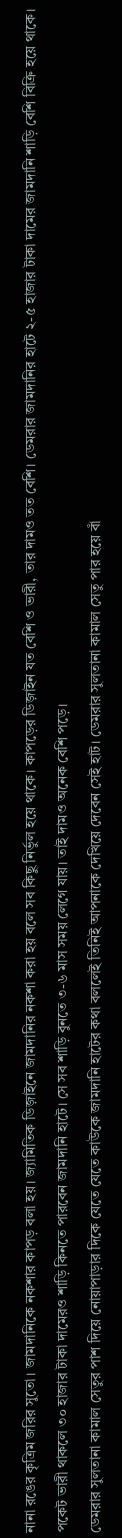নানা রঙের কৃত্রিম জরির সুতো। জামদানিকে নকশার কাপড় বলা হয়। জ্যামিতিক ডিজ়াইনে জামদানির নকশা করা হয় বলে সব কিছু নির্ভুল হয়ে থাকে। কাপড়ের ডিজ়াইন যত বেশি ও ভারী, তার দামও তত বেশি। ডেমরার জামদানির হাটে ২-৫ হাজার টাকা দামের জামদানি শাড়ি বেশি বিক্রি হয়ে থাকে। পকেট ভারী থাকলে ৩০ হাজার টাকা দামেরও শাড়ি কিনতে পারবেন জামদানি হাটে। সে সব শাড়ি বুনতে ৩-৬ মাস সময় লেগে যায়। তাই দামও অনেক বেশি পড়ে।
ডেমরার সুলতানা কামাল সেতুর পাশ দিয়ে নোয়াপাড়ার দিকে যেতে যেতে কাউকে জামদানি হাটের কথা বললেই তিনিই আপনাকে দেখিয়ে দেবেন সেই হাট। ডেমরার সুলতানা কামাল সেতু পার হয়ে বাঁ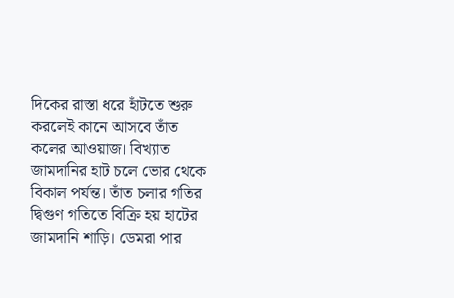দিকের রাস্তা ধরে হাঁটতে শুরু করলেই কানে আসবে তাঁত কলের আওয়াজ। বিখ্যাত জামদানির হাট চলে ভোর থেকে বিকাল পর্যন্ত। তাঁত চলার গতির দ্বিগুণ গতিতে বিক্রি হয় হাটের জামদানি শাড়ি। ডেমরা পার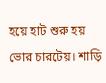হয়ে হাট শুরু হয় ভোর চারটেয়। শাড়ি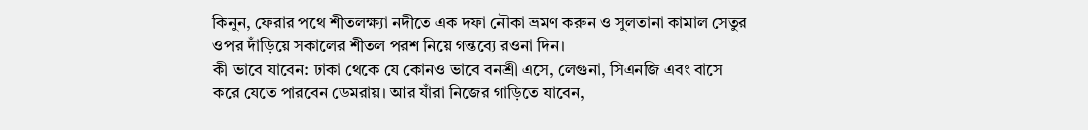কিনুন, ফেরার পথে শীতলক্ষ্যা নদীতে এক দফা নৌকা ভ্রমণ করুন ও সুলতানা কামাল সেতুর ওপর দাঁড়িয়ে সকালের শীতল পরশ নিয়ে গন্তব্যে রওনা দিন।
কী ভাবে যাবেন: ঢাকা থেকে যে কোনও ভাবে বনশ্রী এসে, লেগুনা, সিএনজি এবং বাসে করে যেতে পারবেন ডেমরায়। আর যাঁরা নিজের গাড়িতে যাবেন,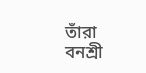তাঁরা বনশ্রী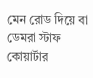মেন রোড দিয়ে বা ডেমরা স্টাফ কোয়ার্টার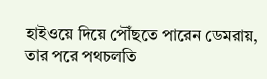হাইওয়ে দিয়ে পৌঁছতে পারেন ডেমরায়, তার পরে পথচলতি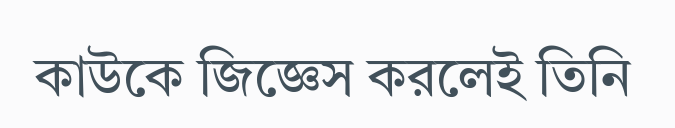কাউকে জিজ্ঞেস করলেই তিনি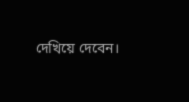দেখিয়ে দেবেন।